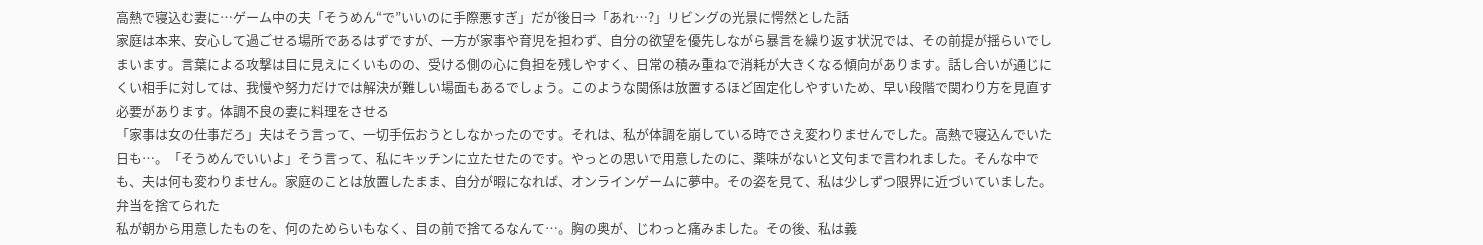高熱で寝込む妻に…ゲーム中の夫「そうめん“で”いいのに手際悪すぎ」だが後日⇒「あれ…?」リビングの光景に愕然とした話
家庭は本来、安心して過ごせる場所であるはずですが、一方が家事や育児を担わず、自分の欲望を優先しながら暴言を繰り返す状況では、その前提が揺らいでしまいます。言葉による攻撃は目に見えにくいものの、受ける側の心に負担を残しやすく、日常の積み重ねで消耗が大きくなる傾向があります。話し合いが通じにくい相手に対しては、我慢や努力だけでは解決が難しい場面もあるでしょう。このような関係は放置するほど固定化しやすいため、早い段階で関わり方を見直す必要があります。体調不良の妻に料理をさせる
「家事は女の仕事だろ」夫はそう言って、一切手伝おうとしなかったのです。それは、私が体調を崩している時でさえ変わりませんでした。高熱で寝込んでいた日も…。「そうめんでいいよ」そう言って、私にキッチンに立たせたのです。やっとの思いで用意したのに、薬味がないと文句まで言われました。そんな中でも、夫は何も変わりません。家庭のことは放置したまま、自分が暇になれば、オンラインゲームに夢中。その姿を見て、私は少しずつ限界に近づいていました。
弁当を捨てられた
私が朝から用意したものを、何のためらいもなく、目の前で捨てるなんて…。胸の奥が、じわっと痛みました。その後、私は義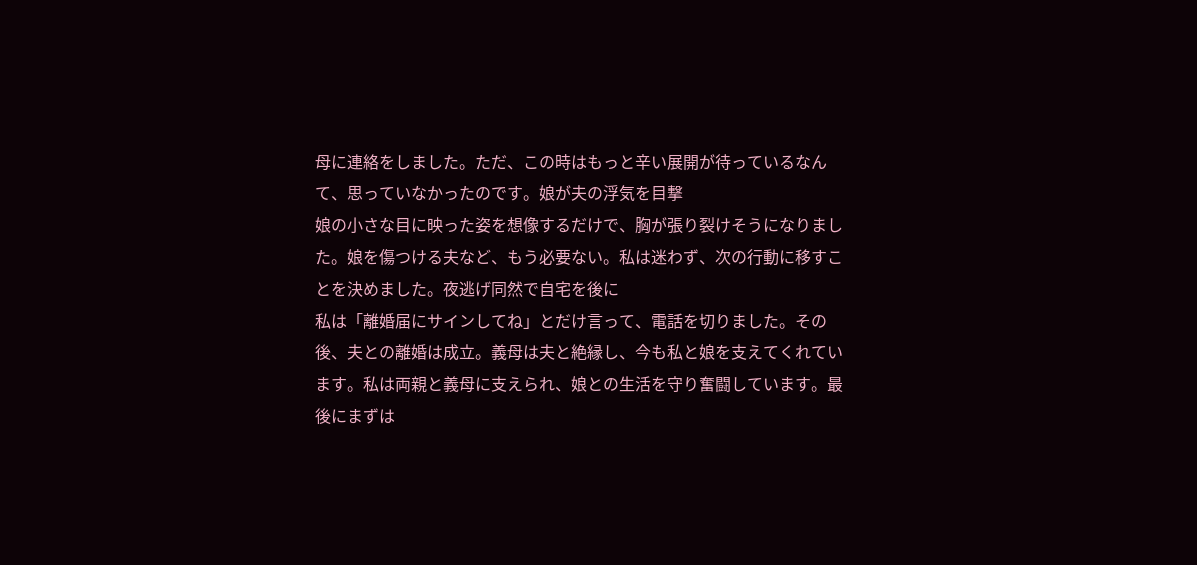母に連絡をしました。ただ、この時はもっと辛い展開が待っているなんて、思っていなかったのです。娘が夫の浮気を目撃
娘の小さな目に映った姿を想像するだけで、胸が張り裂けそうになりました。娘を傷つける夫など、もう必要ない。私は迷わず、次の行動に移すことを決めました。夜逃げ同然で自宅を後に
私は「離婚届にサインしてね」とだけ言って、電話を切りました。その後、夫との離婚は成立。義母は夫と絶縁し、今も私と娘を支えてくれています。私は両親と義母に支えられ、娘との生活を守り奮闘しています。最後にまずは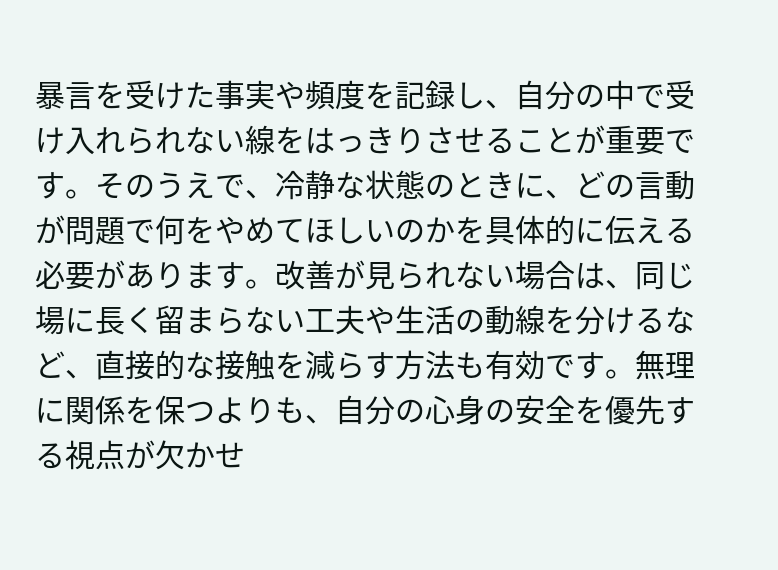暴言を受けた事実や頻度を記録し、自分の中で受け入れられない線をはっきりさせることが重要です。そのうえで、冷静な状態のときに、どの言動が問題で何をやめてほしいのかを具体的に伝える必要があります。改善が見られない場合は、同じ場に長く留まらない工夫や生活の動線を分けるなど、直接的な接触を減らす方法も有効です。無理に関係を保つよりも、自分の心身の安全を優先する視点が欠かせ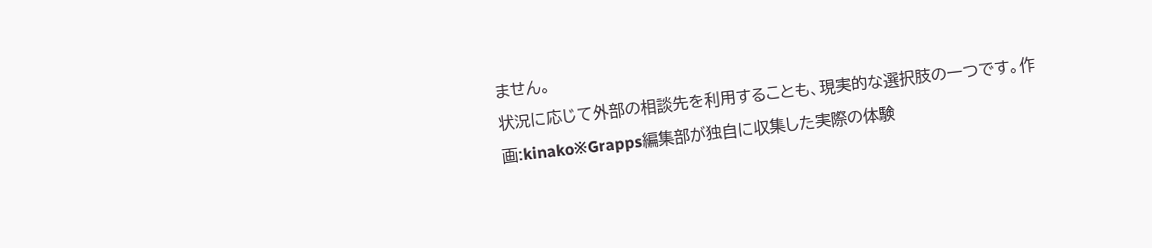ません。
状況に応じて外部の相談先を利用することも、現実的な選択肢の一つです。作画:kinako※Grapps編集部が独自に収集した実際の体験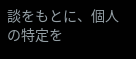談をもとに、個人の特定を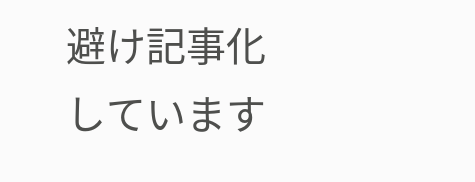避け記事化しています